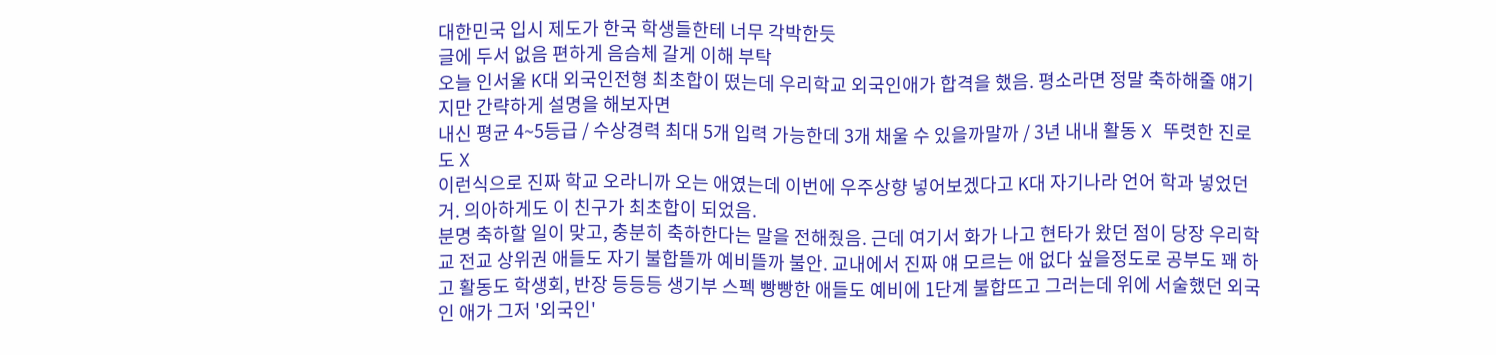대한민국 입시 제도가 한국 학생들한테 너무 각박한듯
글에 두서 없음 편하게 음슴체 갈게 이해 부탁
오늘 인서울 K대 외국인전형 최초합이 떴는데 우리학교 외국인애가 합격을 했음. 평소라면 정말 축하해줄 얘기지만 간략하게 설명을 해보자면
내신 평균 4~5등급 / 수상경력 최대 5개 입력 가능한데 3개 채울 수 있을까말까 / 3년 내내 활동 X 뚜렷한 진로도 X
이런식으로 진짜 학교 오라니까 오는 애였는데 이번에 우주상향 넣어보겠다고 K대 자기나라 언어 학과 넣었던거. 의아하게도 이 친구가 최초합이 되었음.
분명 축하할 일이 맞고, 충분히 축하한다는 말을 전해줬음. 근데 여기서 화가 나고 현타가 왔던 점이 당장 우리학교 전교 상위권 애들도 자기 불합뜰까 예비뜰까 불안. 교내에서 진짜 얘 모르는 애 없다 싶을정도로 공부도 꽤 하고 활동도 학생회, 반장 등등등 생기부 스펙 빵빵한 애들도 예비에 1단계 불합뜨고 그러는데 위에 서술했던 외국인 애가 그저 '외국인'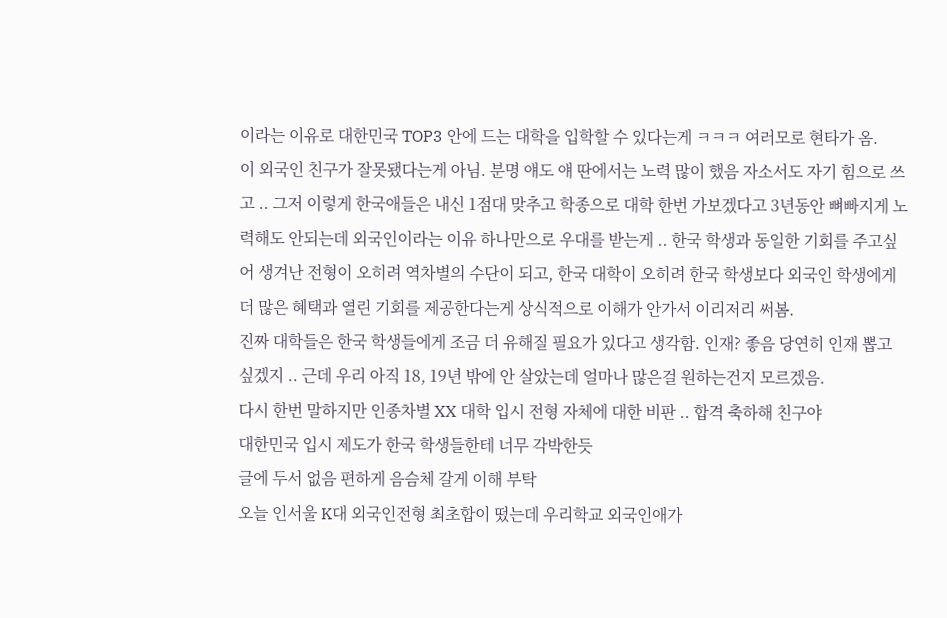이라는 이유로 대한민국 TOP3 안에 드는 대학을 입학할 수 있다는게 ㅋㅋㅋ 여러모로 현타가 옴.
이 외국인 친구가 잘못됐다는게 아님. 분명 얘도 얘 딴에서는 노력 많이 했음 자소서도 자기 힘으로 쓰고 .. 그저 이렇게 한국애들은 내신 1점대 맞추고 학종으로 대학 한번 가보겠다고 3년동안 뼈빠지게 노력해도 안되는데 외국인이라는 이유 하나만으로 우대를 받는게 .. 한국 학생과 동일한 기회를 주고싶어 생겨난 전형이 오히려 역차별의 수단이 되고, 한국 대학이 오히려 한국 학생보다 외국인 학생에게 더 많은 혜택과 열린 기회를 제공한다는게 상식적으로 이해가 안가서 이리저리 써봄.
진짜 대학들은 한국 학생들에게 조금 더 유해질 필요가 있다고 생각함. 인재? 좋음 당연히 인재 뽑고 싶겠지 .. 근데 우리 아직 18, 19년 밖에 안 살았는데 얼마나 많은걸 원하는건지 모르겠음.
다시 한번 말하지만 인종차별 XX 대학 입시 전형 자체에 대한 비판 .. 합격 축하해 친구야
대한민국 입시 제도가 한국 학생들한테 너무 각박한듯
글에 두서 없음 편하게 음슴체 갈게 이해 부탁
오늘 인서울 K대 외국인전형 최초합이 떴는데 우리학교 외국인애가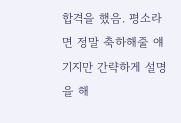합격을 했음. 평소라면 정말 축하해줄 얘기지만 간략하게 설명을 해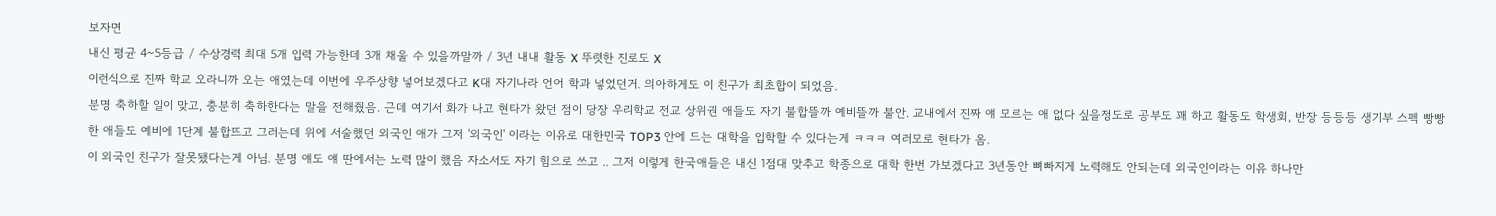보자면
내신 평균 4~5등급 / 수상경력 최대 5개 입력 가능한데 3개 채울 수 있을까말까 / 3년 내내 활동 X 뚜렷한 진로도 X
이런식으로 진짜 학교 오라니까 오는 애였는데 이번에 우주상향 넣어보겠다고 K대 자기나라 언어 학과 넣었던거. 의아하게도 이 친구가 최초합이 되었음.
분명 축하할 일이 맞고, 충분히 축하한다는 말을 전해줬음. 근데 여기서 화가 나고 현타가 왔던 점이 당장 우리학교 전교 상위권 애들도 자기 불합뜰까 예비뜰까 불안. 교내에서 진짜 얘 모르는 애 없다 싶을정도로 공부도 꽤 하고 활동도 학생회, 반장 등등등 생기부 스펙 빵빵한 애들도 예비에 1단계 불합뜨고 그러는데 위에 서술했던 외국인 애가 그저 '외국인' 이라는 이유로 대한민국 TOP3 안에 드는 대학을 입학할 수 있다는게 ㅋㅋㅋ 여러모로 현타가 옴.
이 외국인 친구가 잘못됐다는게 아님. 분명 얘도 얘 딴에서는 노력 많이 했음 자소서도 자기 힘으로 쓰고 .. 그저 이렇게 한국애들은 내신 1점대 맞추고 학종으로 대학 한번 가보겠다고 3년동안 뼈빠지게 노력해도 안되는데 외국인이라는 이유 하나만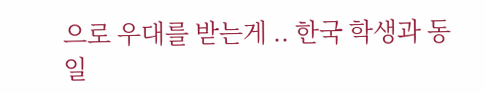으로 우대를 받는게 .. 한국 학생과 동일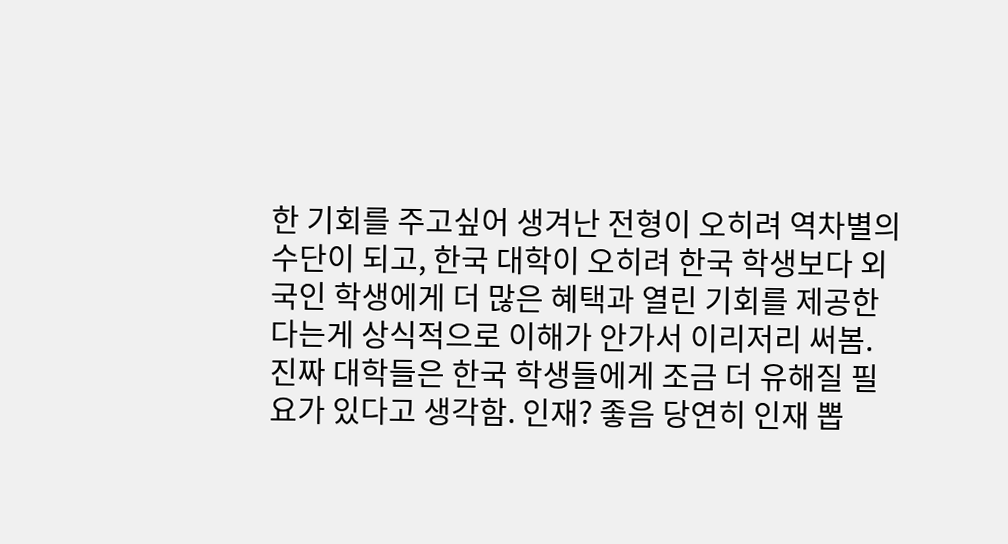한 기회를 주고싶어 생겨난 전형이 오히려 역차별의 수단이 되고, 한국 대학이 오히려 한국 학생보다 외국인 학생에게 더 많은 혜택과 열린 기회를 제공한다는게 상식적으로 이해가 안가서 이리저리 써봄.
진짜 대학들은 한국 학생들에게 조금 더 유해질 필요가 있다고 생각함. 인재? 좋음 당연히 인재 뽑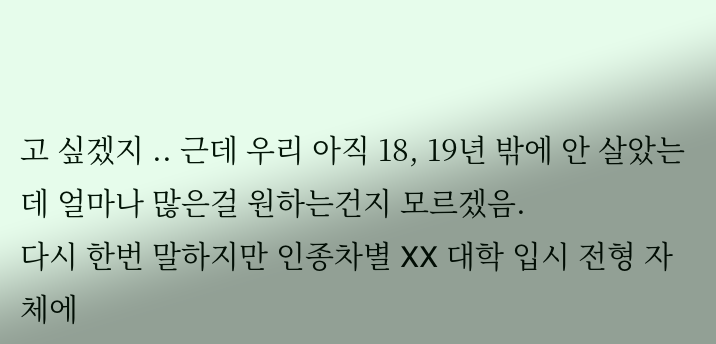고 싶겠지 .. 근데 우리 아직 18, 19년 밖에 안 살았는데 얼마나 많은걸 원하는건지 모르겠음.
다시 한번 말하지만 인종차별 XX 대학 입시 전형 자체에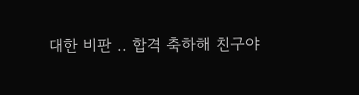대한 비판 .. 합격 축하해 친구야